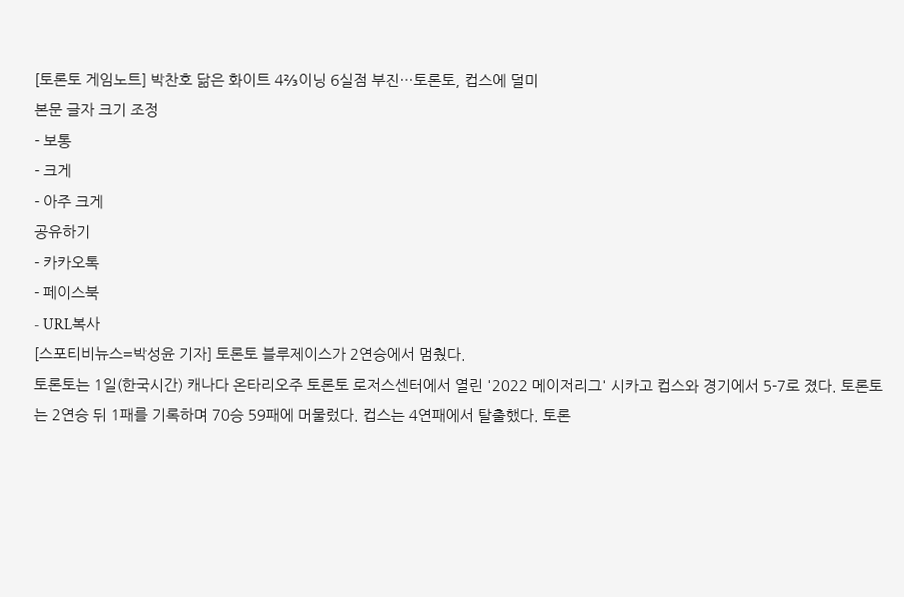[토론토 게임노트] 박찬호 닮은 화이트 4⅔이닝 6실점 부진…토론토, 컵스에 덜미
본문 글자 크기 조정
- 보통
- 크게
- 아주 크게
공유하기
- 카카오톡
- 페이스북
- URL복사
[스포티비뉴스=박성윤 기자] 토론토 블루제이스가 2연승에서 멈췄다.
토론토는 1일(한국시간) 캐나다 온타리오주 토론토 로저스센터에서 열린 '2022 메이저리그' 시카고 컵스와 경기에서 5-7로 졌다. 토론토는 2연승 뒤 1패를 기록하며 70승 59패에 머물렀다. 컵스는 4연패에서 탈출했다. 토론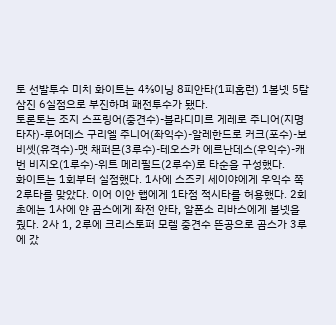토 선발투수 미치 화이트는 4⅔이닝 8피안타(1피홈런) 1볼넷 5탈삼진 6실점으로 부진하며 패전투수가 됐다.
토론토는 조지 스프링어(중견수)-블라디미르 게레로 주니어(지명타자)-루어데스 구리엘 주니어(좌익수)-알레한드로 커크(포수)-보 비솃(유격수)-맷 채퍼믄(3루수)-테오스카 에르난데스(우익수)-캐번 비지오(1루수)-위트 메리필드(2루수)로 타순을 구성했다.
화이트는 1회부터 실점했다. 1사에 스즈키 세이야에게 우익수 쪽 2루타를 맞았다. 이어 이안 햅에게 1타점 적시타를 허용했다. 2회초에는 1사에 얀 곰스에게 좌전 안타, 알폰소 리바스에게 볼넷을 줬다. 2사 1, 2루에 크리스토퍼 모렐 중견수 뜬공으로 곰스가 3루에 갔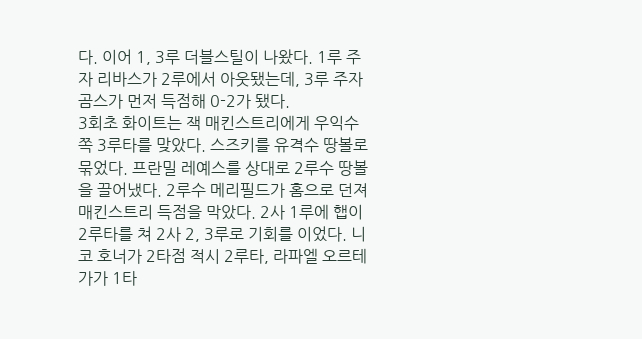다. 이어 1, 3루 더블스틸이 나왔다. 1루 주자 리바스가 2루에서 아웃됐는데, 3루 주자 곰스가 먼저 득점해 0-2가 됐다.
3회초 화이트는 잭 매킨스트리에게 우익수 쪽 3루타를 맞았다. 스즈키를 유격수 땅볼로 묶었다. 프란밀 레예스를 상대로 2루수 땅볼을 끌어냈다. 2루수 메리필드가 홈으로 던져 매킨스트리 득점을 막았다. 2사 1루에 햅이 2루타를 쳐 2사 2, 3루로 기회를 이었다. 니코 호너가 2타점 적시 2루타, 라파엘 오르테가가 1타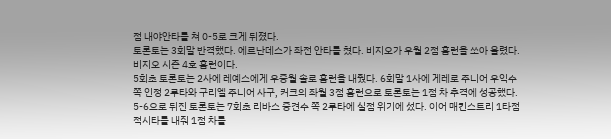점 내야안타를 쳐 0-5로 크게 뒤졌다.
토론토는 3회말 반격했다. 에르난데스가 좌전 안타를 쳤다. 비지오가 우월 2점 홈런을 쏘아 올렸다. 비지오 시즌 4호 홈런이다.
5회초 토론토는 2사에 레예스에게 우중월 솔로 홈런을 내줬다. 6회말 1사에 게레로 주니어 우익수 쪽 인정 2루타와 구리엘 주니어 사구, 커크의 좌월 3점 홈런으로 토론토는 1점 차 추격에 성공했다.
5-6으로 뒤진 토론토는 7회초 리바스 중견수 쪽 2루타에 실점 위기에 섰다. 이어 매킨스트리 1타점 적시타를 내줘 1점 차를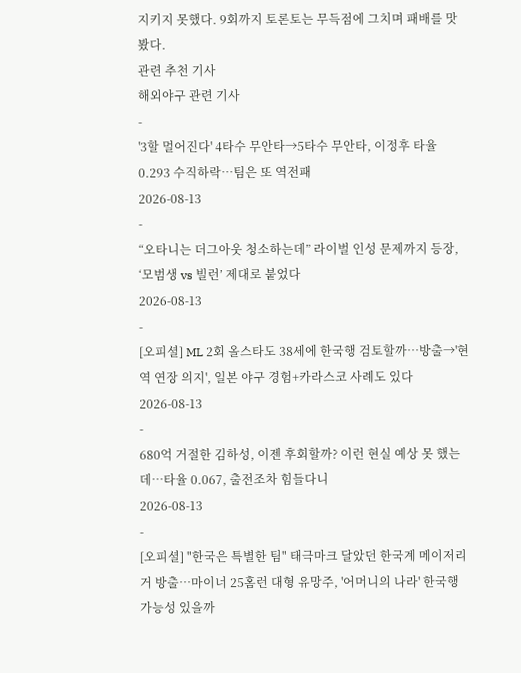지키지 못했다. 9회까지 토론토는 무득점에 그치며 패배를 맛봤다.
관련 추천 기사
해외야구 관련 기사
-
'3할 멀어진다' 4타수 무안타→5타수 무안타, 이정후 타율 0.293 수직하락…팀은 또 역전패
2026-08-13
-
“오타니는 더그아웃 청소하는데” 라이벌 인성 문제까지 등장, ‘모범생 vs 빌런’ 제대로 붙었다
2026-08-13
-
[오피셜] ML 2회 올스타도 38세에 한국행 검토할까…방출→'현역 연장 의지', 일본 야구 경험+카라스코 사례도 있다
2026-08-13
-
680억 거절한 김하성, 이젠 후회할까? 이런 현실 예상 못 했는데…타율 0.067, 출전조차 힘들다니
2026-08-13
-
[오피셜] "한국은 특별한 팀" 태극마크 달았던 한국계 메이저리거 방출…마이너 25홈런 대형 유망주, '어머니의 나라' 한국행 가능성 있을까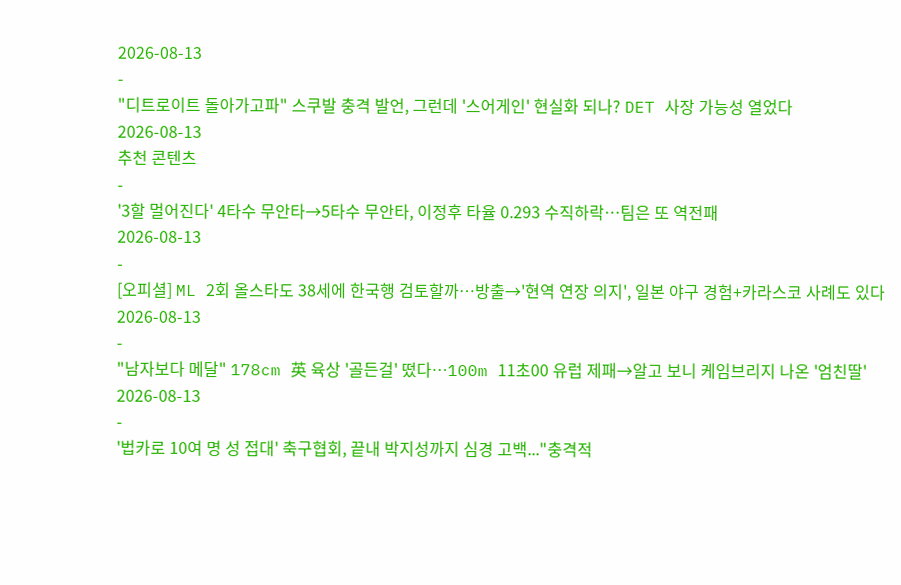2026-08-13
-
"디트로이트 돌아가고파" 스쿠발 충격 발언, 그런데 '스어게인' 현실화 되나? DET 사장 가능성 열었다
2026-08-13
추천 콘텐츠
-
'3할 멀어진다' 4타수 무안타→5타수 무안타, 이정후 타율 0.293 수직하락…팀은 또 역전패
2026-08-13
-
[오피셜] ML 2회 올스타도 38세에 한국행 검토할까…방출→'현역 연장 의지', 일본 야구 경험+카라스코 사례도 있다
2026-08-13
-
"남자보다 메달" 178cm 英 육상 '골든걸' 떴다…100m 11초00 유럽 제패→알고 보니 케임브리지 나온 '엄친딸'
2026-08-13
-
'법카로 10여 명 성 접대' 축구협회, 끝내 박지성까지 심경 고백..."충격적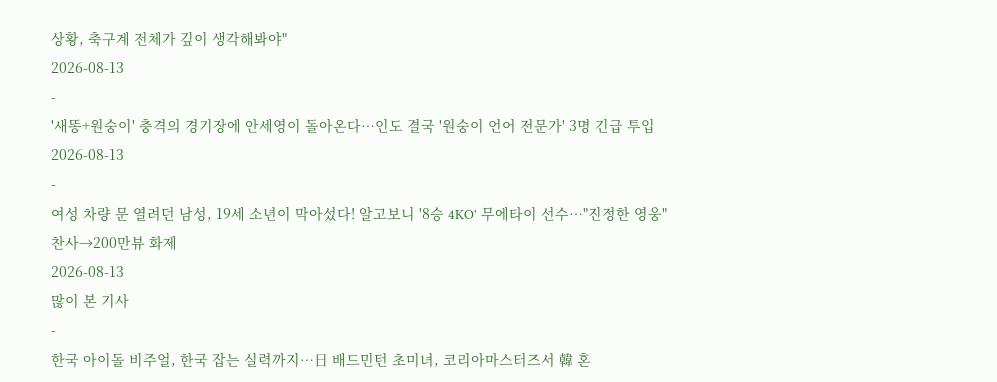상황, 축구계 전체가 깊이 생각해봐야"
2026-08-13
-
'새똥+원숭이' 충격의 경기장에 안세영이 돌아온다…인도 결국 '원숭이 언어 전문가' 3명 긴급 투입
2026-08-13
-
여성 차량 문 열려던 남성, 19세 소년이 막아섰다! 알고보니 '8승 4KO' 무에타이 선수…"진정한 영웅" 찬사→200만뷰 화제
2026-08-13
많이 본 기사
-
한국 아이돌 비주얼, 한국 잡는 실력까지…日 배드민턴 초미녀, 코리아마스터즈서 韓 혼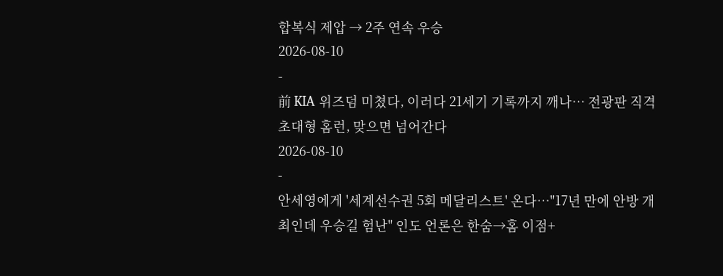합복식 제압 → 2주 연속 우승
2026-08-10
-
前 KIA 위즈덤 미쳤다, 이러다 21세기 기록까지 깨나… 전광판 직격 초대형 홈런, 맞으면 넘어간다
2026-08-10
-
안세영에게 '세계선수권 5회 메달리스트' 온다…"17년 만에 안방 개최인데 우승길 험난" 인도 언론은 한숨→홈 이점+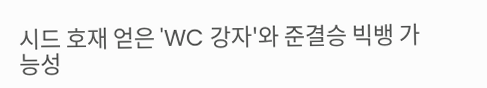시드 호재 얻은 'WC 강자'와 준결승 빅뱅 가능성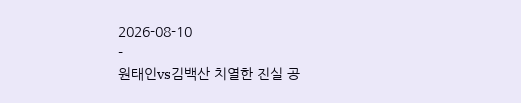2026-08-10
-
원태인vs김백산 치열한 진실 공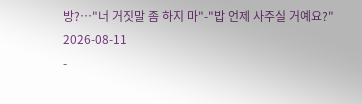방?…"너 거짓말 좀 하지 마"-"밥 언제 사주실 거예요?"
2026-08-11
-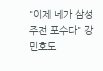"이제 네가 삼성 주전 포수다" 강민호도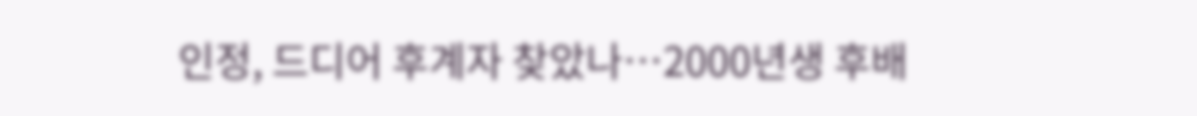인정, 드디어 후계자 찾았나…2000년생 후배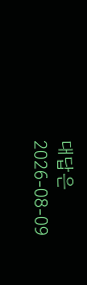대답은
2026-08-09